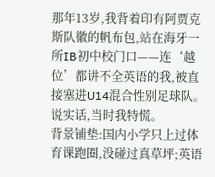那年13岁,我背着印有阿贾克斯队徽的帆布包,站在海牙一所IB初中校门口——连‘越位’都讲不全英语的我,被直接塞进U14混合性别足球队。说实话,当时我特慌。
背景铺垫:国内小学只上过体育课跑圈,没碰过真草坪;英语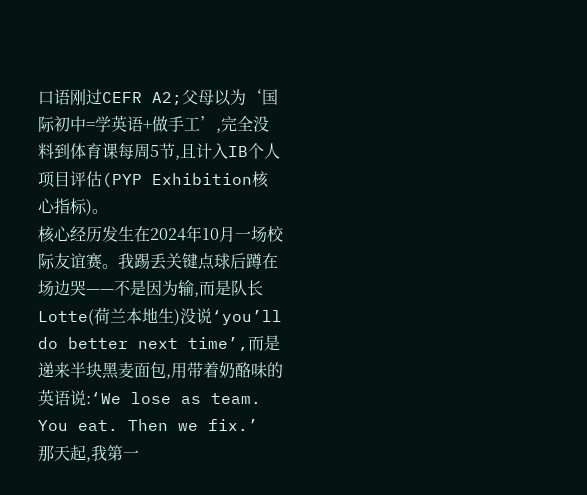口语刚过CEFR A2;父母以为‘国际初中=学英语+做手工’,完全没料到体育课每周5节,且计入IB个人项目评估(PYP Exhibition核心指标)。
核心经历发生在2024年10月一场校际友谊赛。我踢丢关键点球后蹲在场边哭——不是因为输,而是队长Lotte(荷兰本地生)没说‘you’ll do better next time’,而是递来半块黑麦面包,用带着奶酪味的英语说:‘We lose as team. You eat. Then we fix.’ 那天起,我第一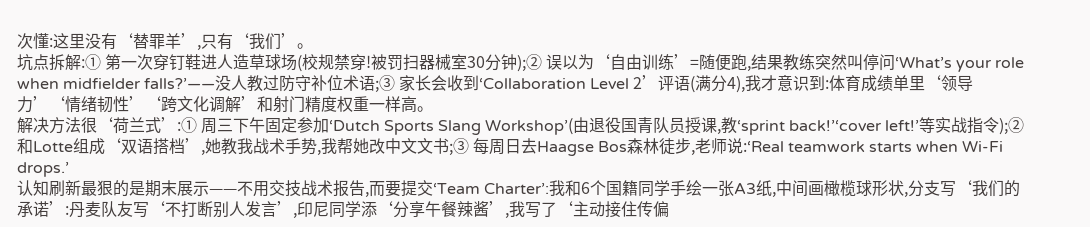次懂:这里没有‘替罪羊’,只有‘我们’。
坑点拆解:① 第一次穿钉鞋进人造草球场(校规禁穿!被罚扫器械室30分钟);② 误以为‘自由训练’=随便跑,结果教练突然叫停问‘What’s your role when midfielder falls?’——没人教过防守补位术语;③ 家长会收到‘Collaboration Level 2’评语(满分4),我才意识到:体育成绩单里‘领导力’‘情绪韧性’‘跨文化调解’和射门精度权重一样高。
解决方法很‘荷兰式’:① 周三下午固定参加‘Dutch Sports Slang Workshop’(由退役国青队员授课,教‘sprint back!’‘cover left!’等实战指令);② 和Lotte组成‘双语搭档’,她教我战术手势,我帮她改中文文书;③ 每周日去Haagse Bos森林徒步,老师说:‘Real teamwork starts when Wi-Fi drops.’
认知刷新最狠的是期末展示——不用交技战术报告,而要提交‘Team Charter’:我和6个国籍同学手绘一张A3纸,中间画橄榄球形状,分支写‘我们的承诺’:丹麦队友写‘不打断别人发言’,印尼同学添‘分享午餐辣酱’,我写了‘主动接住传偏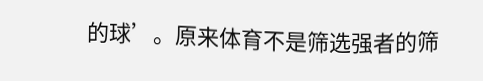的球’。原来体育不是筛选强者的筛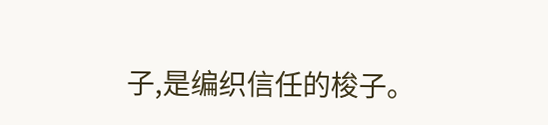子,是编织信任的梭子。